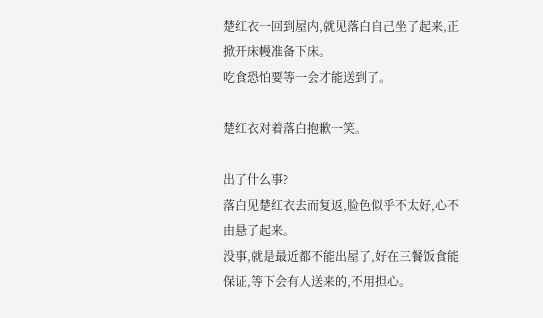楚红衣一回到屋内,就见落白自己坐了起来,正掀开床幔准备下床。
吃食恐怕要等一会才能送到了。

楚红衣对着落白抱歉一笑。

出了什么事?
落白见楚红衣去而复返,脸色似乎不太好,心不由悬了起来。
没事,就是最近都不能出屋了,好在三餐饭食能保证,等下会有人送来的,不用担心。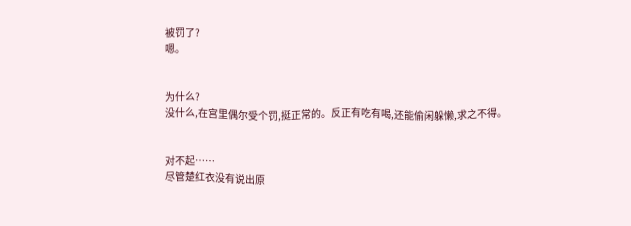被罚了?
嗯。


为什么?
没什么,在宫里偶尔受个罚,挺正常的。反正有吃有喝,还能偷闲躲懒,求之不得。


对不起……
尽管楚红衣没有说出原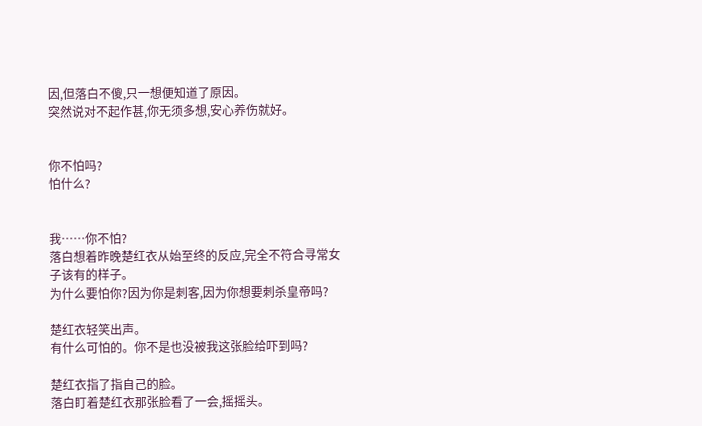因,但落白不傻,只一想便知道了原因。
突然说对不起作甚,你无须多想,安心养伤就好。


你不怕吗?
怕什么?


我……你不怕?
落白想着昨晚楚红衣从始至终的反应,完全不符合寻常女子该有的样子。
为什么要怕你?因为你是刺客,因为你想要刺杀皇帝吗?

楚红衣轻笑出声。
有什么可怕的。你不是也没被我这张脸给吓到吗?

楚红衣指了指自己的脸。
落白盯着楚红衣那张脸看了一会,摇摇头。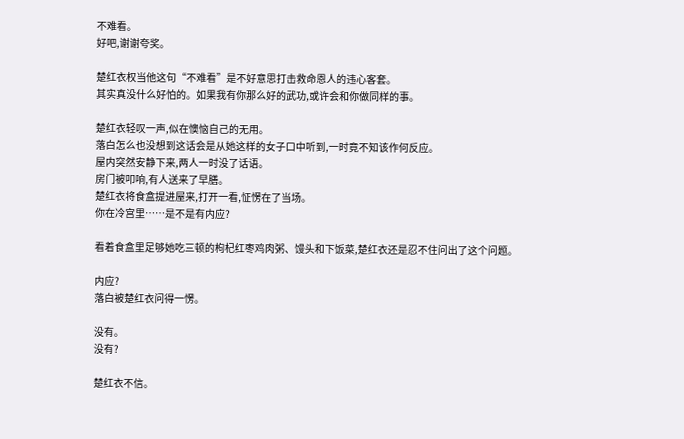不难看。
好吧,谢谢夸奖。

楚红衣权当他这句“不难看”是不好意思打击救命恩人的违心客套。
其实真没什么好怕的。如果我有你那么好的武功,或许会和你做同样的事。

楚红衣轻叹一声,似在懊恼自己的无用。
落白怎么也没想到这话会是从她这样的女子口中听到,一时竟不知该作何反应。
屋内突然安静下来,两人一时没了话语。
房门被叩响,有人送来了早膳。
楚红衣将食盒提进屋来,打开一看,怔愣在了当场。
你在冷宫里……是不是有内应?

看着食盒里足够她吃三顿的枸杞红枣鸡肉粥、馒头和下饭菜,楚红衣还是忍不住问出了这个问题。

内应?
落白被楚红衣问得一愣。

没有。
没有?

楚红衣不信。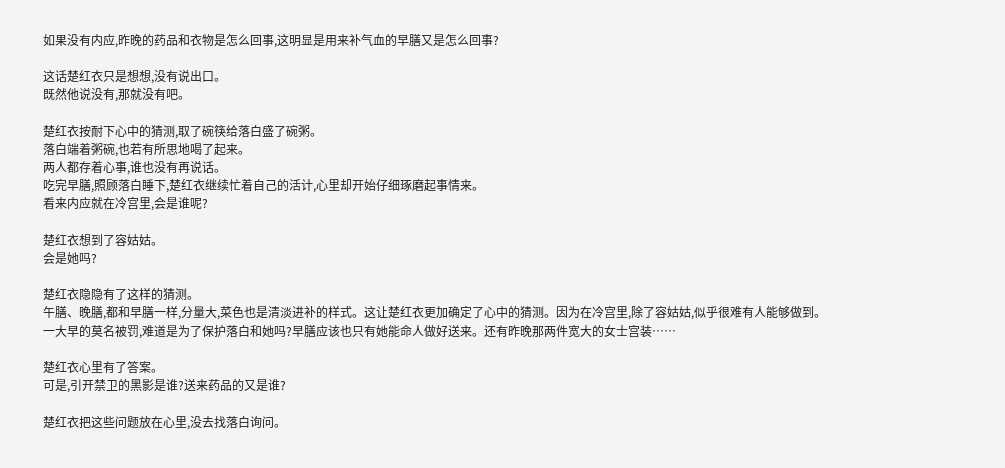如果没有内应,昨晚的药品和衣物是怎么回事,这明显是用来补气血的早膳又是怎么回事?

这话楚红衣只是想想,没有说出口。
既然他说没有,那就没有吧。

楚红衣按耐下心中的猜测,取了碗筷给落白盛了碗粥。
落白端着粥碗,也若有所思地喝了起来。
两人都存着心事,谁也没有再说话。
吃完早膳,照顾落白睡下,楚红衣继续忙着自己的活计,心里却开始仔细琢磨起事情来。
看来内应就在冷宫里,会是谁呢?

楚红衣想到了容姑姑。
会是她吗?

楚红衣隐隐有了这样的猜测。
午膳、晚膳,都和早膳一样,分量大,菜色也是清淡进补的样式。这让楚红衣更加确定了心中的猜测。因为在冷宫里,除了容姑姑,似乎很难有人能够做到。
一大早的莫名被罚,难道是为了保护落白和她吗?早膳应该也只有她能命人做好送来。还有昨晚那两件宽大的女士宫装……

楚红衣心里有了答案。
可是,引开禁卫的黑影是谁?送来药品的又是谁?

楚红衣把这些问题放在心里,没去找落白询问。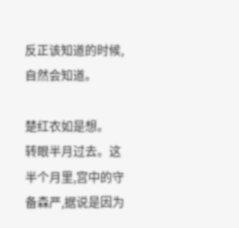反正该知道的时候,自然会知道。

楚红衣如是想。
转眼半月过去。这半个月里,宫中的守备森严,据说是因为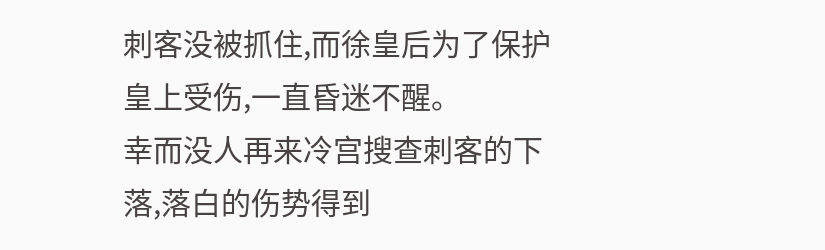刺客没被抓住,而徐皇后为了保护皇上受伤,一直昏迷不醒。
幸而没人再来冷宫搜查刺客的下落,落白的伤势得到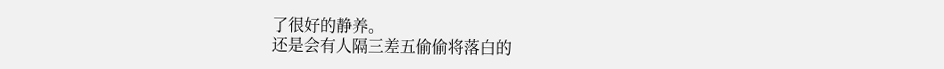了很好的静养。
还是会有人隔三差五偷偷将落白的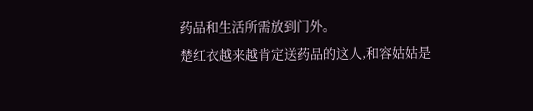药品和生活所需放到门外。
楚红衣越来越肯定送药品的这人,和容姑姑是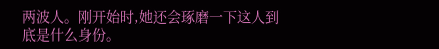两波人。刚开始时,她还会琢磨一下这人到底是什么身份。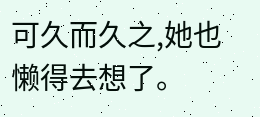可久而久之,她也懒得去想了。